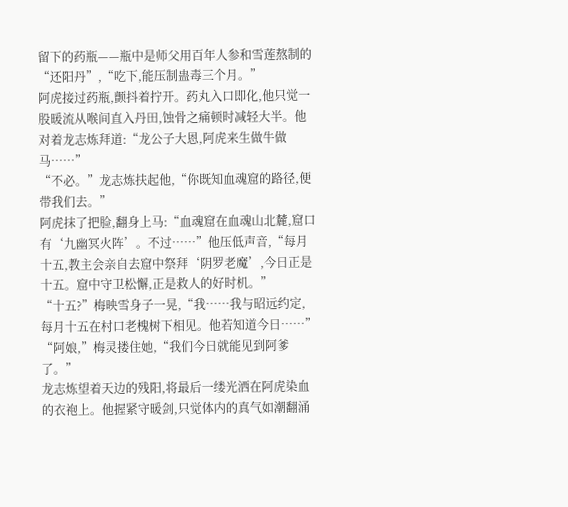留下的药瓶——瓶中是师父用百年人参和雪莲熬制的“还阳丹”,“吃下,能压制蛊毒三个月。”
阿虎接过药瓶,颤抖着拧开。药丸入口即化,他只觉一股暖流从喉间直入丹田,蚀骨之痛顿时减轻大半。他对着龙志炼拜道:“龙公子大恩,阿虎来生做牛做马……”
“不必。”龙志炼扶起他,“你既知血魂窟的路径,便带我们去。”
阿虎抹了把脸,翻身上马:“血魂窟在血魂山北麓,窟口有‘九幽冥火阵’。不过……”他压低声音,“每月十五,教主会亲自去窟中祭拜‘阴罗老魔’,今日正是十五。窟中守卫松懈,正是救人的好时机。”
“十五?”梅映雪身子一晃,“我……我与昭远约定,每月十五在村口老槐树下相见。他若知道今日……”
“阿娘,”梅灵搂住她,“我们今日就能见到阿爹了。”
龙志炼望着天边的残阳,将最后一缕光洒在阿虎染血的衣袍上。他握紧守暖剑,只觉体内的真气如潮翻涌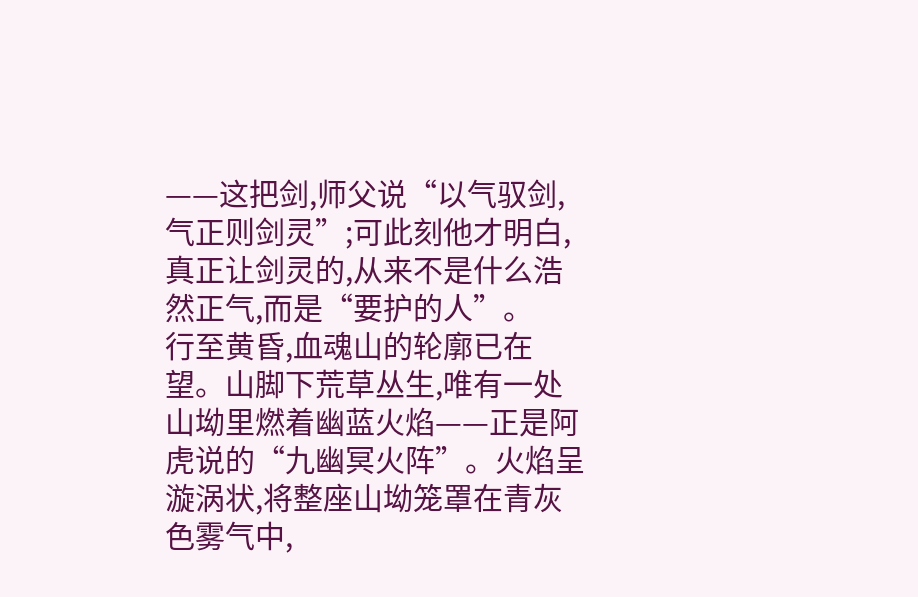——这把剑,师父说“以气驭剑,气正则剑灵”;可此刻他才明白,真正让剑灵的,从来不是什么浩然正气,而是“要护的人”。
行至黄昏,血魂山的轮廓已在望。山脚下荒草丛生,唯有一处山坳里燃着幽蓝火焰——正是阿虎说的“九幽冥火阵”。火焰呈漩涡状,将整座山坳笼罩在青灰色雾气中,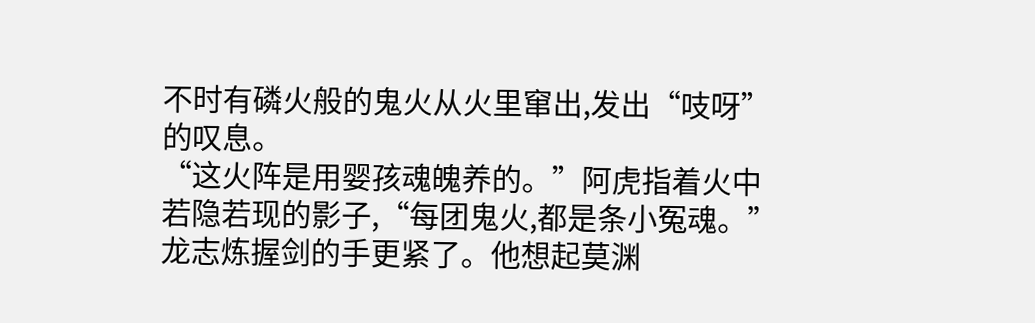不时有磷火般的鬼火从火里窜出,发出“吱呀”的叹息。
“这火阵是用婴孩魂魄养的。”阿虎指着火中若隐若现的影子,“每团鬼火,都是条小冤魂。”
龙志炼握剑的手更紧了。他想起莫渊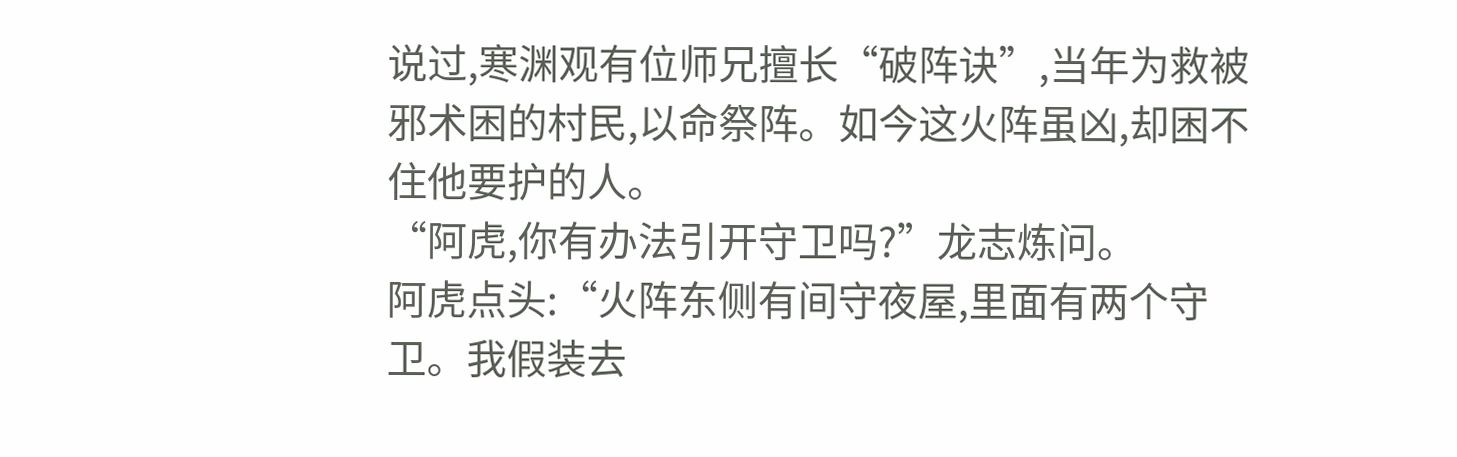说过,寒渊观有位师兄擅长“破阵诀”,当年为救被邪术困的村民,以命祭阵。如今这火阵虽凶,却困不住他要护的人。
“阿虎,你有办法引开守卫吗?”龙志炼问。
阿虎点头:“火阵东侧有间守夜屋,里面有两个守卫。我假装去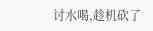讨水喝,趁机砍了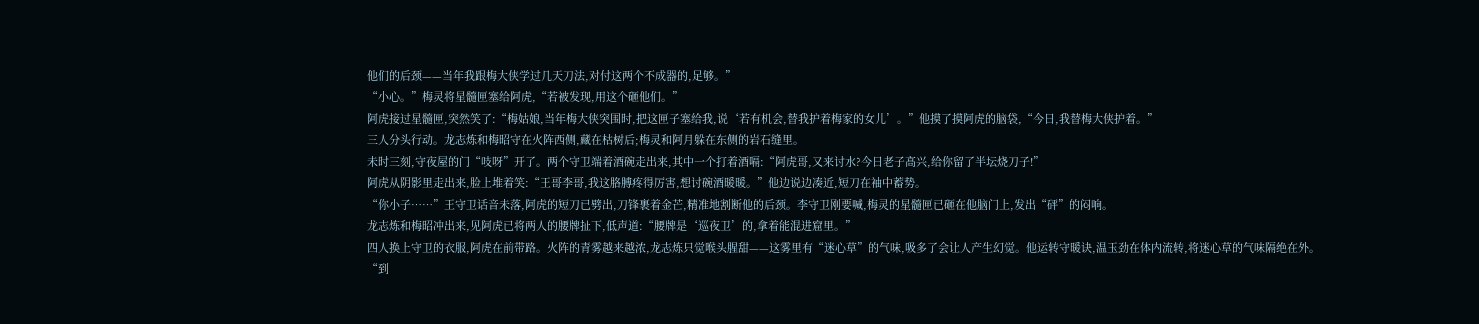他们的后颈——当年我跟梅大侠学过几天刀法,对付这两个不成器的,足够。”
“小心。”梅灵将星髓匣塞给阿虎,“若被发现,用这个砸他们。”
阿虎接过星髓匣,突然笑了:“梅姑娘,当年梅大侠突围时,把这匣子塞给我,说‘若有机会,替我护着梅家的女儿’。”他摸了摸阿虎的脑袋,“今日,我替梅大侠护着。”
三人分头行动。龙志炼和梅昭守在火阵西侧,藏在枯树后;梅灵和阿月躲在东侧的岩石缝里。
未时三刻,守夜屋的门“吱呀”开了。两个守卫端着酒碗走出来,其中一个打着酒嗝:“阿虎哥,又来讨水?今日老子高兴,给你留了半坛烧刀子!”
阿虎从阴影里走出来,脸上堆着笑:“王哥李哥,我这胳膊疼得厉害,想讨碗酒暖暖。”他边说边凑近,短刀在袖中蓄势。
“你小子……”王守卫话音未落,阿虎的短刀已劈出,刀锋裹着金芒,精准地割断他的后颈。李守卫刚要喊,梅灵的星髓匣已砸在他脑门上,发出“砰”的闷响。
龙志炼和梅昭冲出来,见阿虎已将两人的腰牌扯下,低声道:“腰牌是‘巡夜卫’的,拿着能混进窟里。”
四人换上守卫的衣服,阿虎在前带路。火阵的青雾越来越浓,龙志炼只觉喉头腥甜——这雾里有“迷心草”的气味,吸多了会让人产生幻觉。他运转守暖诀,温玉劲在体内流转,将迷心草的气味隔绝在外。
“到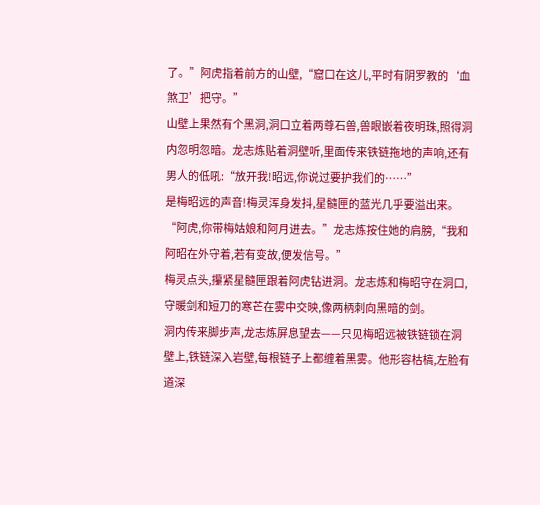了。”阿虎指着前方的山壁,“窟口在这儿,平时有阴罗教的‘血煞卫’把守。”
山壁上果然有个黑洞,洞口立着两尊石兽,兽眼嵌着夜明珠,照得洞内忽明忽暗。龙志炼贴着洞壁听,里面传来铁链拖地的声响,还有男人的低吼:“放开我!昭远,你说过要护我们的……”
是梅昭远的声音!梅灵浑身发抖,星髓匣的蓝光几乎要溢出来。
“阿虎,你带梅姑娘和阿月进去。”龙志炼按住她的肩膀,“我和阿昭在外守着,若有变故,便发信号。”
梅灵点头,攥紧星髓匣跟着阿虎钻进洞。龙志炼和梅昭守在洞口,守暖剑和短刀的寒芒在雾中交映,像两柄刺向黑暗的剑。
洞内传来脚步声,龙志炼屏息望去——只见梅昭远被铁链锁在洞壁上,铁链深入岩壁,每根链子上都缠着黑雾。他形容枯槁,左脸有道深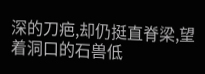深的刀疤,却仍挺直脊梁,望着洞口的石兽低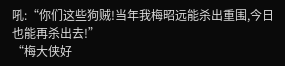吼:“你们这些狗贼!当年我梅昭远能杀出重围,今日也能再杀出去!”
“梅大侠好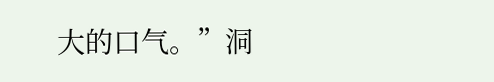大的口气。”洞